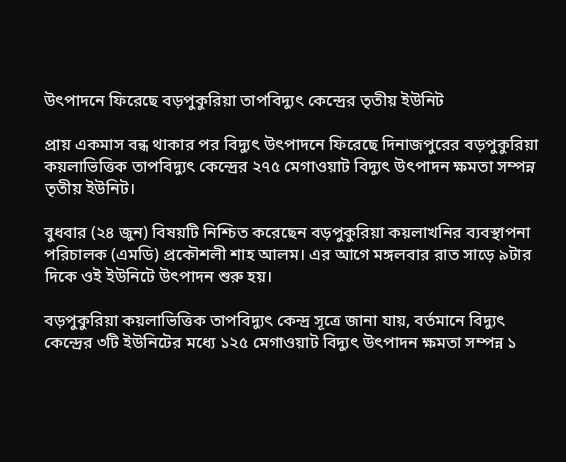উৎপাদনে ফিরেছে বড়পুকুরিয়া তাপবিদ্যুৎ কেন্দ্রের তৃতীয় ইউনিট

প্রায় একমাস বন্ধ থাকার পর বিদ্যুৎ উৎপাদনে ফিরেছে দিনাজপুরের বড়পুকুরিয়া কয়লাভিত্তিক তাপবিদ্যুৎ কেন্দ্রের ২৭৫ মেগাওয়াট বিদ্যুৎ উৎপাদন ক্ষমতা সম্পন্ন তৃতীয় ইউনিট।

বুধবার (২৪ জুন) বিষয়টি নিশ্চিত করেছেন বড়পুকুরিয়া কয়লাখনির ব্যবস্থাপনা পরিচালক (এমডি) প্রকৌশলী শাহ আলম। এর আগে মঙ্গলবার রাত সাড়ে ৯টার দিকে ওই ইউনিটে উৎপাদন শুরু হয়।

বড়পুকুরিয়া কয়লাভিত্তিক তাপবিদ্যুৎ কেন্দ্র সূত্রে জানা যায়, বর্তমানে বিদ্যুৎ কেন্দ্রের ৩টি ইউনিটের মধ্যে ১২৫ মেগাওয়াট বিদ্যুৎ উৎপাদন ক্ষমতা সম্পন্ন ১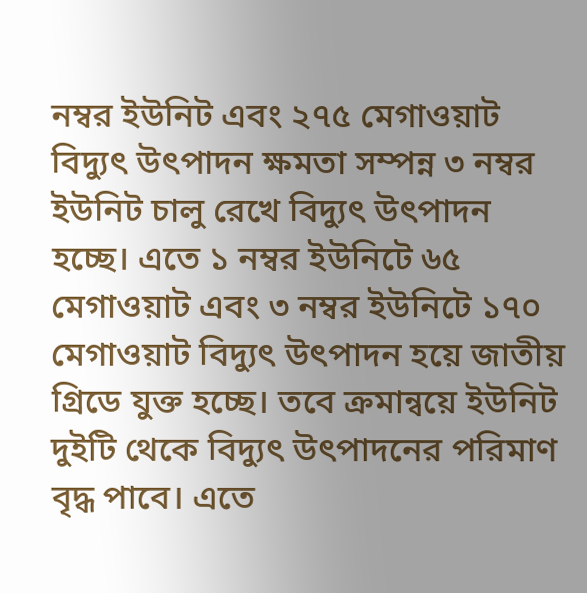নম্বর ইউনিট এবং ২৭৫ মেগাওয়াট বিদ্যুৎ উৎপাদন ক্ষমতা সম্পন্ন ৩ নম্বর ইউনিট চালু রেখে বিদ্যুৎ উৎপাদন হচ্ছে। এতে ১ নম্বর ইউনিটে ৬৫ মেগাওয়াট এবং ৩ নম্বর ইউনিটে ১৭০ মেগাওয়াট বিদ্যুৎ উৎপাদন হয়ে জাতীয় গ্রিডে যুক্ত হচ্ছে। তবে ক্রমান্বয়ে ইউনিট দুইটি থেকে বিদ্যুৎ উৎপাদনের পরিমাণ বৃদ্ধ পাবে। এতে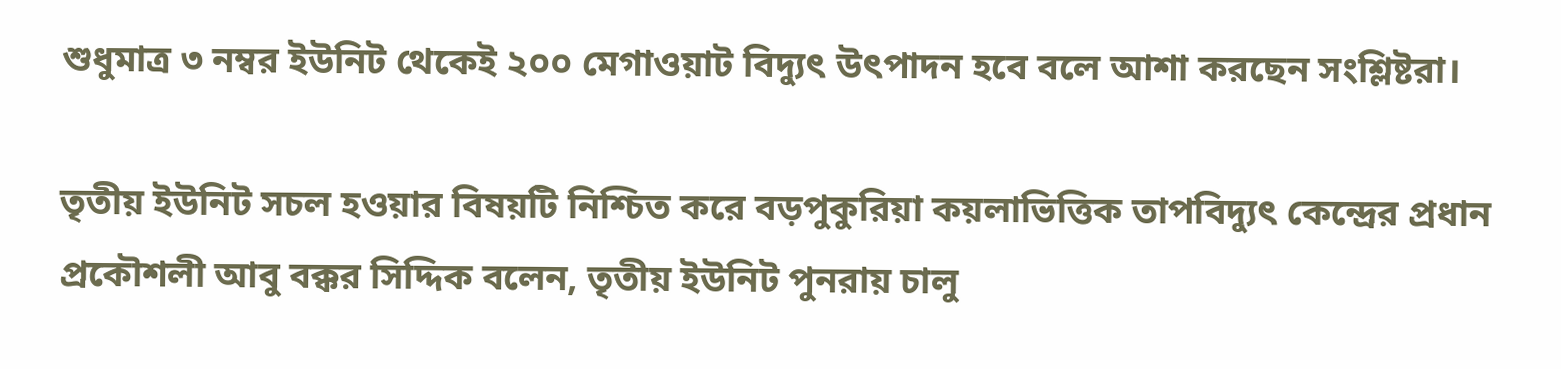শুধুমাত্র ৩ নম্বর ইউনিট থেকেই ২০০ মেগাওয়াট বিদ্যুৎ উৎপাদন হবে বলে আশা করছেন সংশ্লিষ্টরা।

তৃতীয় ইউনিট সচল হওয়ার বিষয়টি নিশ্চিত করে বড়পুকুরিয়া কয়লাভিত্তিক তাপবিদ্যুৎ কেন্দ্রের প্রধান প্রকৌশলী আবু বক্কর সিদ্দিক বলেন, তৃতীয় ইউনিট পুনরায় চালু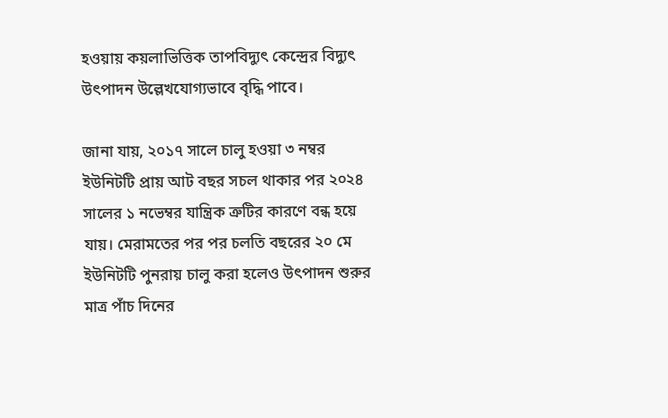হওয়ায় কয়লাভিত্তিক তাপবিদ্যুৎ কেন্দ্রের বিদ্যুৎ উৎপাদন উল্লেখযোগ্যভাবে বৃদ্ধি পাবে।

জানা যায়, ২০১৭ সালে চালু হওয়া ৩ নম্বর ইউনিটটি প্রায় আট বছর সচল থাকার পর ২০২৪ সালের ১ নভেম্বর যান্ত্রিক ত্রুটির কারণে বন্ধ হয়ে যায়। মেরামতের পর পর চলতি বছরের ২০ মে ইউনিটটি পুনরায় চালু করা হলেও উৎপাদন শুরুর মাত্র পাঁচ দিনের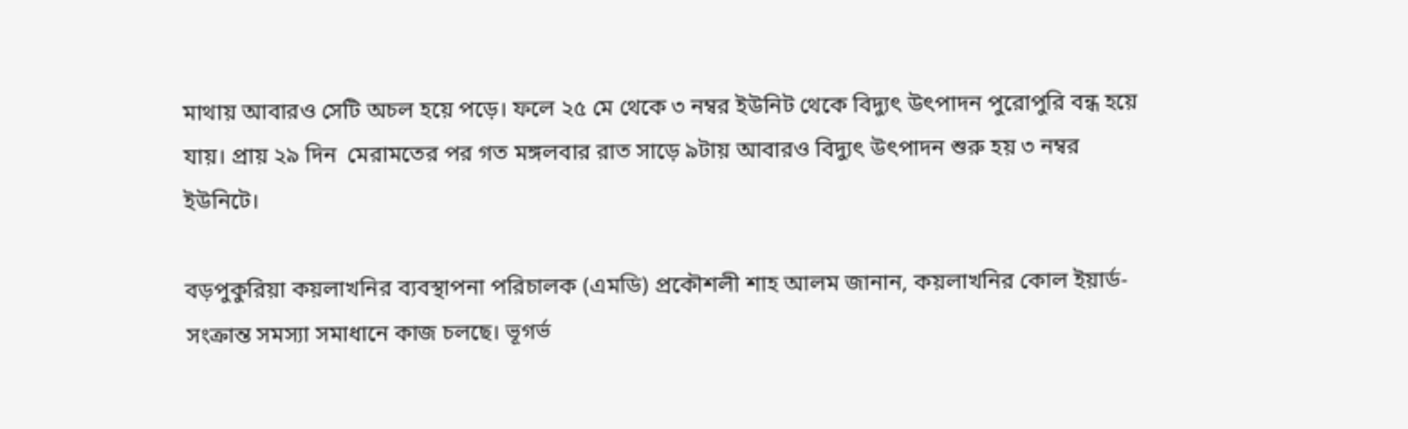মাথায় আবারও সেটি অচল হয়ে পড়ে। ফলে ২৫ মে থেকে ৩ নম্বর ইউনিট থেকে বিদ্যুৎ উৎপাদন পুরোপুরি বন্ধ হয়ে যায়। প্রায় ২৯ দিন  মেরামতের পর গত মঙ্গলবার রাত সাড়ে ৯টায় আবারও বিদ্যুৎ উৎপাদন শুরু হয় ৩ নম্বর ইউনিটে।

বড়পুকুরিয়া কয়লাখনির ব্যবস্থাপনা পরিচালক (এমডি) প্রকৌশলী শাহ আলম জানান, কয়লাখনির কোল ইয়ার্ড-সংক্রান্ত সমস্যা সমাধানে কাজ চলছে। ভূগর্ভ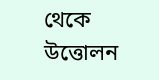থেকে উত্তোলন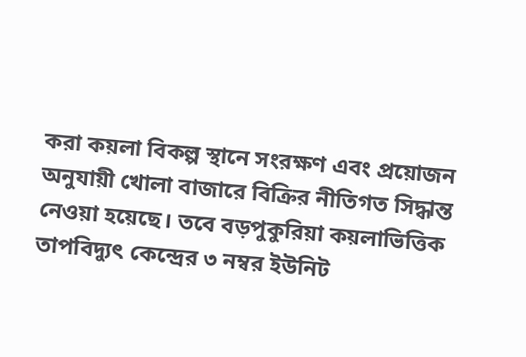করা কয়লা বিকল্প স্থানে সংরক্ষণ এবং প্রয়োজন অনুযায়ী খোলা বাজারে বিক্রির নীতিগত সিদ্ধান্ত নেওয়া হয়েছে। তবে বড়পুকুরিয়া কয়লাভিত্তিক তাপবিদ্যুৎ কেন্দ্রের ৩ নম্বর ইউনিট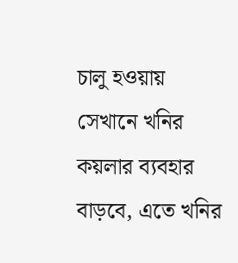চালু হওয়ায় সেখানে খনির কয়লার ব্যবহার বাড়বে, এতে খনির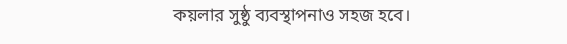কয়লার সুষ্ঠু ব্যবস্থাপনাও সহজ হবে।